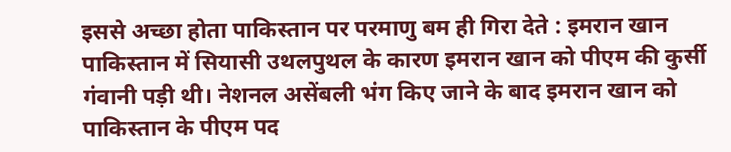इससे अच्छा होता पाकिस्तान पर परमाणु बम ही गिरा देते : इमरान खान
पाकिस्तान में सियासी उथलपुथल के कारण इमरान खान को पीएम की कुर्सी गंवानी पड़ी थी। नेशनल असेंबली भंग किए जाने के बाद इमरान खान को पाकिस्तान के पीएम पद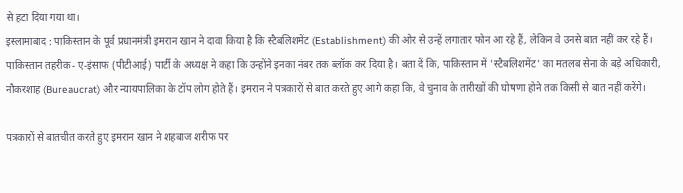से हटा दिया गया था।
इस्लामाबाद : पाकिस्तान के पूर्व प्रधानमंत्री इमरान खान ने दावा किया है कि स्टैबलिशमेंट (Establishment) की ओर से उन्हें लगातार फोन आ रहे हैं, लेकिन वे उनसे बात नहीं कर रहे हैं। पाकिस्तान तहरीक- ए-इंसाफ (पीटीआई) पार्टी के अध्यक्ष ने कहा कि उन्होंने इनका नंबर तक ब्लॉक कर दिया है। बता दें कि, पाकिस्तान में 'स्टैबलिशमेंट' का मतलब सेना के बड़े अधिकारी, नौकरशाह (Bureaucrat) और न्यायपालिका के टॉप लोग होते हैं। इमरान ने पत्रकारों से बात करते हुए आगे कहा कि, वे चुनाव के तारीखों की घोषणा होने तक किसी से बात नहीं करेंगे।

पत्रकारों से बातचीत करते हुए इमरान खान ने शहबाज शरीफ पर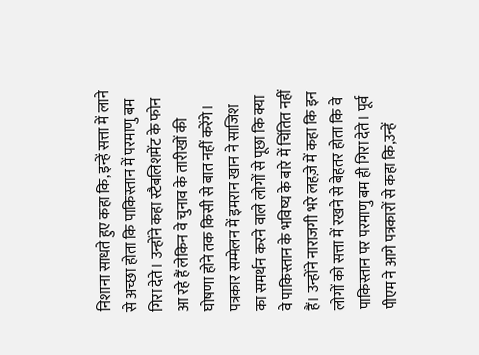निशाना साधते हुए कहा कि, इन्हें सत्ता में लाने से अच्छा होता कि पाकिस्तान में परमाणु बम गिरा देते। उन्होंने कहा स्टैबलिशमेंट के फोन आ रहे हैं लेकिन वे चुनाव के तारीखों की घोषणा होने तक किसी से बात नहीं करेंगे।
पत्रकार सम्मेलन में इमरान खान ने साजिश का समर्थन करने वाले लोगों से पूछा कि क्या वे पाकिस्तान के भविष्य के बारे में चिंतित नहीं हैं। उन्होंने नाराजगी भरे लहज़े में कहा कि इन लोगों को सत्ता में रखने से बेहतर होता कि वे पाकिस्तान पर परमाणु बम ही गिरा देते। पूर्व पीएम ने आगे पत्रकारों से कहा कि,उन्हें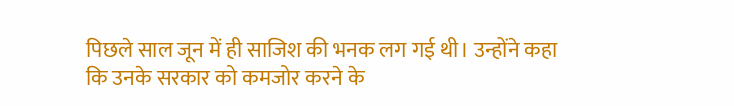पिछले साल जून में ही साजिश की भनक लग गई थी। उन्होंने कहा कि उनके सरकार को कमजोर करने के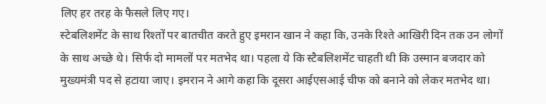लिए हर तरह के फैसले लिए गए।
स्टेबलिशमेंट के साथ रिश्तों पर बातचीत करते हुए इमरान खान ने कहा कि, उनके रिश्ते आखिरी दिन तक उन लोगों के साथ अच्छे थे। सिर्फ दो मामलों पर मतभेद था। पहला ये कि स्टैबलिशमेंट चाहती थी कि उस्मान बजदार को मुख्यमंत्री पद से हटाया जाए। इमरान ने आगे कहा कि दूसरा आईएसआई चीफ को बनाने को लेकर मतभेद था।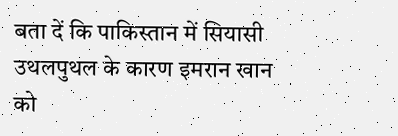बता दें कि पाकिस्तान में सियासी उथलपुथल के कारण इमरान खान को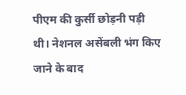पीएम की कुर्सी छोड़नी पड़ी थी। नेशनल असेंबली भंग किए जाने के बाद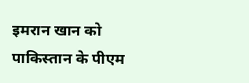इमरान खान को पाकिस्तान के पीएम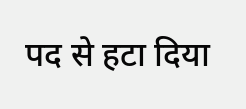पद से हटा दिया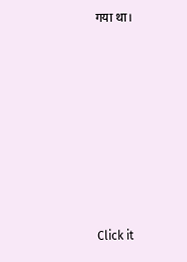गया था।












Click it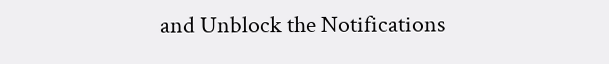and Unblock the Notifications